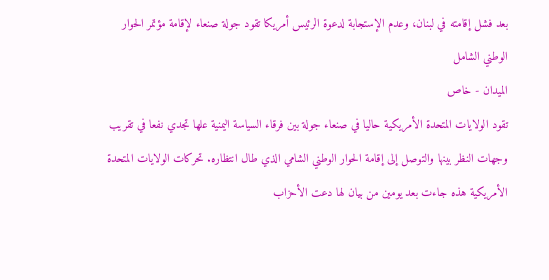بعد فشل إقامته في لبنان، وعدم الإستجابة لدعوة الرئيس أمريكا تقود جولة صنعاء لإقامة مؤتمر الحوار الوطني الشامل
الميدان - خاص
تقود الولايات المتحدة الأمريكية حاليا في صنعاء جولة بين فرقاء السياسة اليمنية علها تجدي نفعا في تقريب وجهات النظر بينها والتوصل إلى إقامة الحوار الوطني الشامي الذي طال انتظاره. تحركات الولايات المتحدة الأمريكية هذه جاءت بعد يومين من بيان لها دعت الأحزاب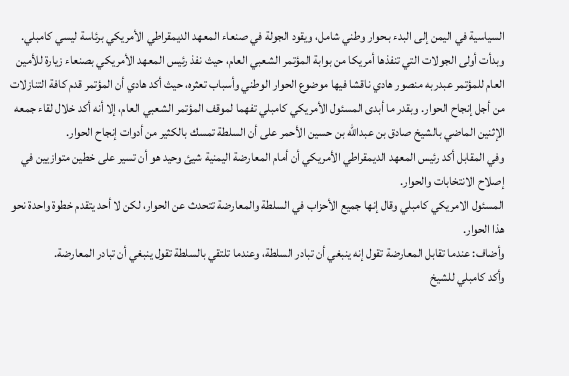السياسية في اليمن إلى البدء بـحوار وطني شامل، ويقود الجولة في صنعاء المعهد الديمقراطي الأمريكي برئاسة ليسي كامبلي.
وبدأت أولى الجولات التي تنفذها أمريكا من بوابة المؤتمر الشعبي العام، حيث نفذ رئيس المعهد الأمريكي بصنعاء زيارة للأمين العام للمؤتمر عبدربه منصور هادي ناقشا فيها موضوع الحوار الوطني وأسباب تعثره، حيث أكد هادي أن المؤتمر قدم كافة التنازلات من أجل إنجاح الحوار. وبقدر ما أبدى المسئول الأمريكي كامبلي تفهما لموقف المؤتمر الشعبي العام، إلا أنه أكد خلال لقاء جمعه الإثنين الماضي بالشيخ صادق بن عبدالله بن حسين الأحمر على أن السلطة تمسك بالكثير من أدوات إنجاح الحوار.
وفي المقابل أكد رئيس المعهد الديمقراطي الأمريكي أن أمام المعارضة اليمنية شيئ وحيد هو أن تسير على خطين متوازيين في إصلاح الانتخابات والحوار.
المسئول الامريكي كامبلي وقال إنها جميع الأحزاب في السلطة والمعارضة تتحدث عن الحوار، لكن لا أحد يتقدم خطوة واحدة نحو هذا الحوار.
وأضاف: عندما تقابل المعارضة تقول إنه ينبغي أن تبادر السلطة، وعندما تلتقي بالسلطة تقول ينبغي أن تبادر المعارضة.
وأكد كامبلي للشيخ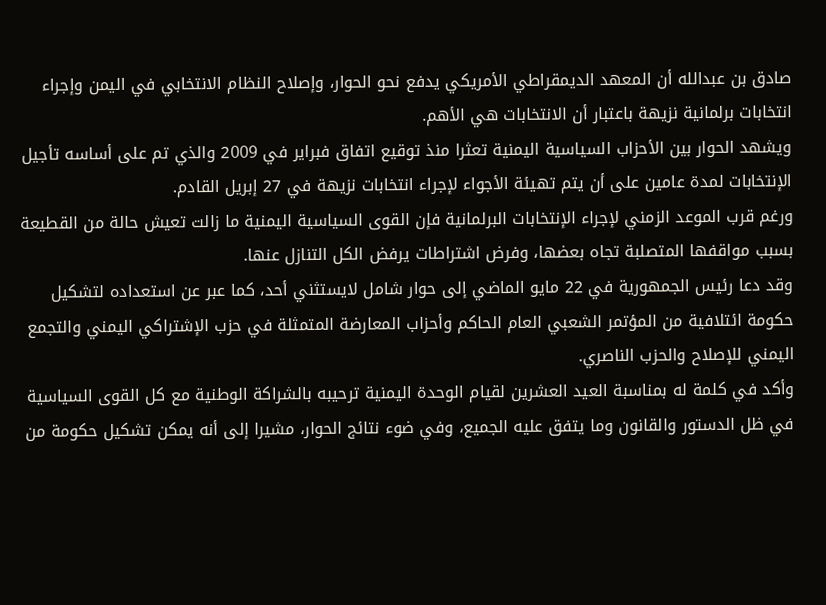صادق بن عبدالله أن المعهد الديمقراطي الأمريكي يدفع نحو الحوار، وإصلاح النظام الانتخابي في اليمن وإجراء انتخابات برلمانية نزيهة باعتبار أن الانتخابات هي الأهم.
ويشهد الحوار بين الأحزاب السياسية اليمنية تعثرا منذ توقيع اتفاق فبراير في 2009 والذي تم على أساسه تأجيل الإنتخابات لمدة عامين على أن يتم تهيئة الأجواء لإجراء انتخابات نزيهة في 27 إبريل القادم.
ورغم قرب الموعد الزمني لإجراء الإنتخابات البرلمانية فإن القوى السياسية اليمنية ما زالت تعيش حالة من القطيعة بسبب مواقفها المتصلبة تجاه بعضها، وفرض اشتراطات يرفض الكل التنازل عنها.
وقد دعا رئيس الجمهورية في 22 مايو الماضي إلى حوار شامل لايستثني أحد، كما عبر عن استعداده لتشكيل حكومة ائتلافية من المؤتمر الشعبي العام الحاكم وأحزاب المعارضة المتمثلة في حزب الإشتراكي اليمني والتجمع اليمني للإصلاح والحزب الناصري.
وأكد في كلمة له بمناسبة العيد العشرين لقيام الوحدة اليمنية ترحيبه بالشراكة الوطنية مع كل القوى السياسية في ظل الدستور والقانون وما يتفق عليه الجميع، وفي ضوء نتائج الحوار، مشيرا إلى أنه يمكن تشكيل حكومة من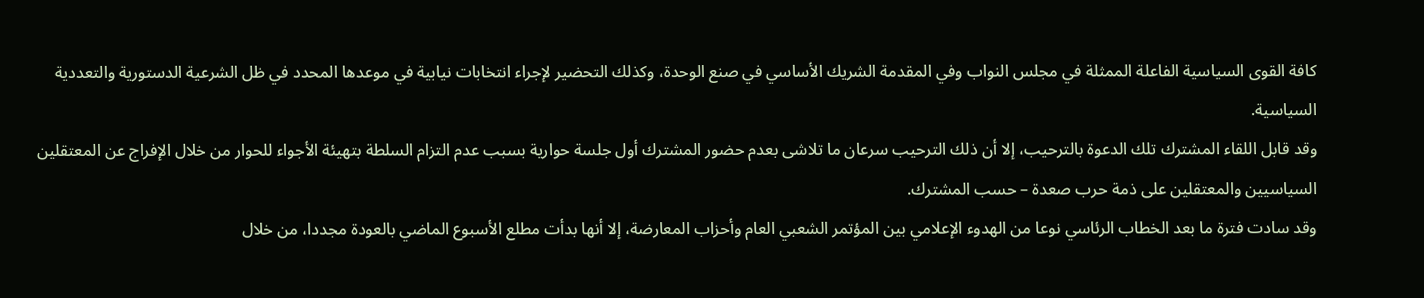كافة القوى السياسية الفاعلة الممثلة في مجلس النواب وفي المقدمة الشريك الأساسي في صنع الوحدة، وكذلك التحضير لإجراء انتخابات نيابية في موعدها المحدد في ظل الشرعية الدستورية والتعددية السياسية.
وقد قابل اللقاء المشترك تلك الدعوة بالترحيب، إلا أن ذلك الترحيب سرعان ما تلاشى بعدم حضور المشترك أول جلسة حوارية بسبب عدم التزام السلطة بتهيئة الأجواء للحوار من خلال الإفراج عن المعتقلين السياسيين والمعتقلين على ذمة حرب صعدة – حسب المشترك.
وقد سادت فترة ما بعد الخطاب الرئاسي نوعا من الهدوء الإعلامي بين المؤتمر الشعبي العام وأحزاب المعارضة، إلا أنها بدأت مطلع الأسبوع الماضي بالعودة مجددا، من خلال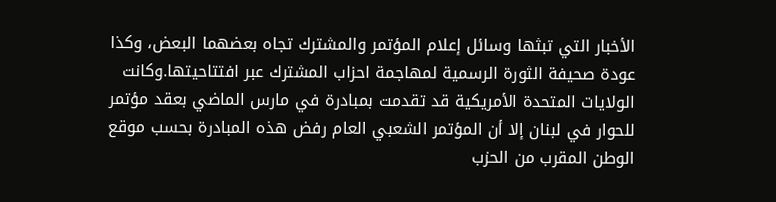الأخبار التي تبثها وسائل إعلام المؤتمر والمشترك تجاه بعضهما البعض، وكذا عودة صحيفة الثورة الرسمية لمهاجمة احزاب المشترك عبر افتتاحيتها.وكانت الولايات المتحدة الأمريكية قد تقدمت بمبادرة في مارس الماضي بعقد مؤتمر للحوار في لبنان إلا أن المؤتمر الشعبي العام رفض هذه المبادرة بحسب موقع الوطن المقرب من الحزب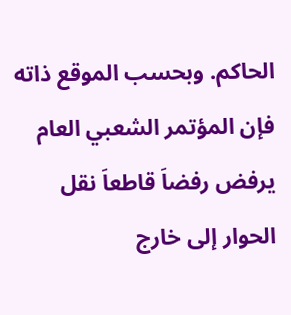الحاكم. وبحسب الموقع ذاته فإن المؤتمر الشعبي العام يرفض رفضاَ قاطعاَ نقل الحوار إلى خارج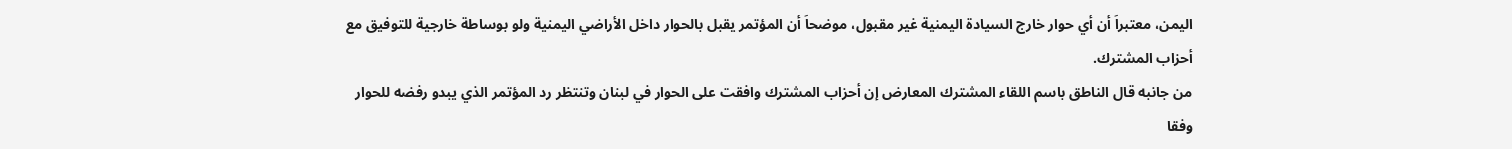اليمن، معتبراَ أن أي حوار خارج السيادة اليمنية غير مقبول، موضحاَ أن المؤتمر يقبل بالحوار داخل الأراضي اليمنية ولو بوساطة خارجية للتوفيق مع أحزاب المشترك.
من جانبه قال الناطق باسم اللقاء المشترك المعارض إن أحزاب المشترك وافقت على الحوار في لبنان وتنتظر رد المؤتمر الذي يبدو رفضه للحوار وفقا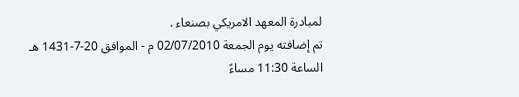لمبادرة المعهد الامريكي بصنعاء .
تم إضافته يوم الجمعة 02/07/2010 م - الموافق 20-7-1431 هـ الساعة 11:30 مساءً